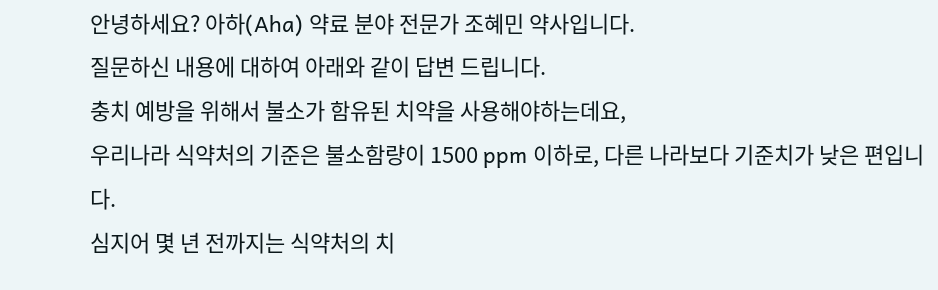안녕하세요? 아하(Aha) 약료 분야 전문가 조혜민 약사입니다.
질문하신 내용에 대하여 아래와 같이 답변 드립니다.
충치 예방을 위해서 불소가 함유된 치약을 사용해야하는데요,
우리나라 식약처의 기준은 불소함량이 1500 ppm 이하로, 다른 나라보다 기준치가 낮은 편입니다.
심지어 몇 년 전까지는 식약처의 치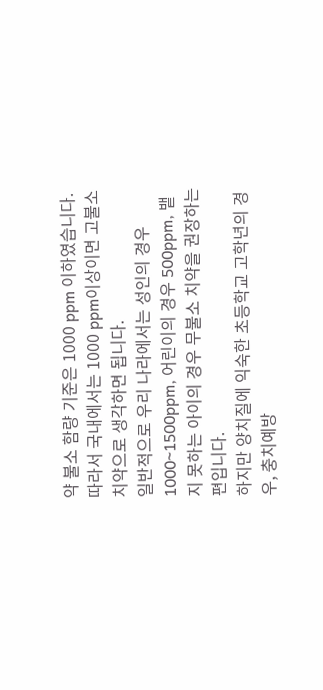약 불소 함량 기준은 1000 ppm 이하였습니다. 따라서 국내에서는 1000 ppm이상이면 고불소치약으로 생각하면 됩니다.
일반적으로 우리 나라에서는 성인의 경우 1000~1500ppm, 어린이의 경우 500ppm, 뱉지 못하는 아이의 경우 무불소 치약을 권장하는 편입니다.
하지만 양치질에 익숙한 초등학교 고학년의 경우, 충치예방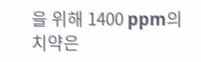을 위해 1400 ppm의 치약은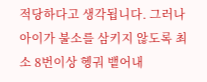적당하다고 생각됩니다. 그러나 아이가 불소를 삼키지 않도록 최소 8번이상 헹궈 뱉어내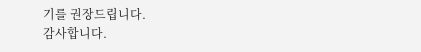기를 권장드립니다.
감사합니다.